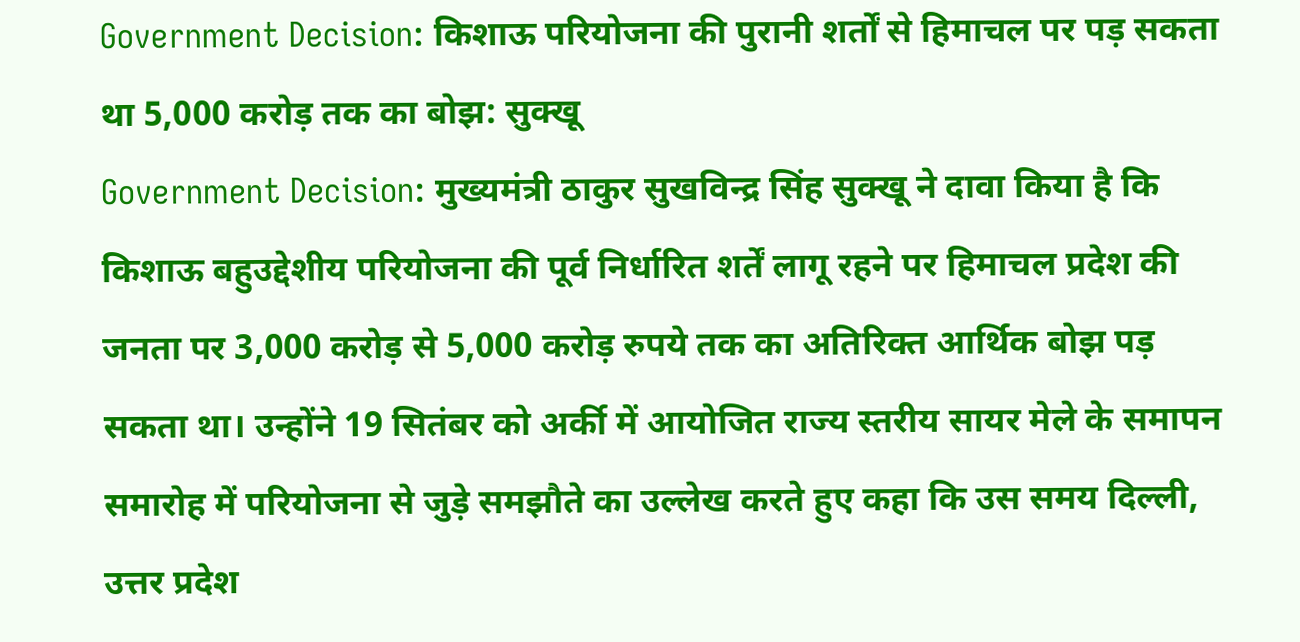Government Decision: किशाऊ परियोजना की पुरानी शर्तों से हिमाचल पर पड़ सकता था 5,000 करोड़ तक का बोझ: सुक्खू
Government Decision: मुख्यमंत्री ठाकुर सुखविन्द्र सिंह सुक्खू ने दावा किया है कि किशाऊ बहुउद्देशीय परियोजना की पूर्व निर्धारित शर्तें लागू रहने पर हिमाचल प्रदेश की जनता पर 3,000 करोड़ से 5,000 करोड़ रुपये तक का अतिरिक्त आर्थिक बोझ पड़ सकता था। उन्होंने 19 सितंबर को अर्की में आयोजित राज्य स्तरीय सायर मेले के समापन समारोह में परियोजना से जुड़े समझौते का उल्लेख करते हुए कहा कि उस समय दिल्ली, उत्तर प्रदेश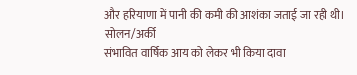और हरियाणा में पानी की कमी की आशंका जताई जा रही थी।
सोलन/अर्की
संभावित वार्षिक आय को लेकर भी किया दावा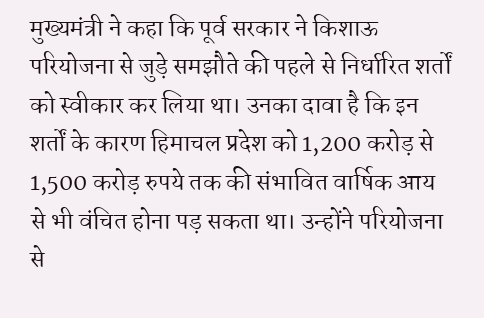मुख्यमंत्री ने कहा कि पूर्व सरकार ने किशाऊ परियोजना से जुड़े समझौते की पहले से निर्धारित शर्तों को स्वीकार कर लिया था। उनका दावा है कि इन शर्तों के कारण हिमाचल प्रदेश को 1,200 करोड़ से 1,500 करोड़ रुपये तक की संभावित वार्षिक आय से भी वंचित होना पड़ सकता था। उन्होंने परियोजना से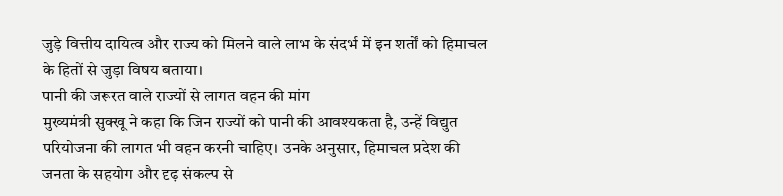जुड़े वित्तीय दायित्व और राज्य को मिलने वाले लाभ के संदर्भ में इन शर्तों को हिमाचल के हितों से जुड़ा विषय बताया।
पानी की जरूरत वाले राज्यों से लागत वहन की मांग
मुख्यमंत्री सुक्खू ने कहा कि जिन राज्यों को पानी की आवश्यकता है, उन्हें विद्युत परियोजना की लागत भी वहन करनी चाहिए। उनके अनुसार, हिमाचल प्रदेश की जनता के सहयोग और दृढ़ संकल्प से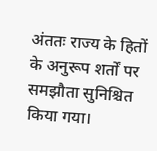अंततः राज्य के हितों के अनुरूप शर्तों पर समझौता सुनिश्चित किया गया।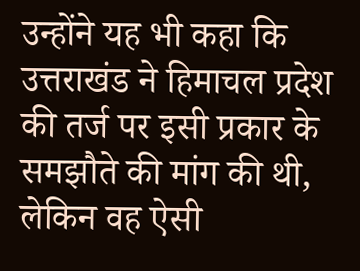उन्होंने यह भी कहा कि उत्तराखंड ने हिमाचल प्रदेश की तर्ज पर इसी प्रकार के समझौते की मांग की थी, लेकिन वह ऐसी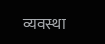व्यवस्था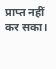प्राप्त नहीं कर सका।